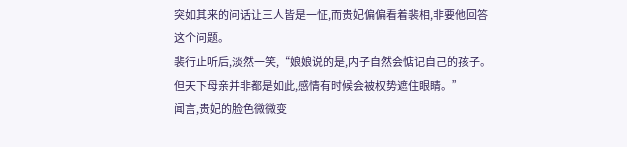突如其来的问话让三人皆是一怔,而贵妃偏偏看着裴相,非要他回答这个问题。
裴行止听后,淡然一笑,“娘娘说的是,内子自然会惦记自己的孩子。但天下母亲并非都是如此,感情有时候会被权势遮住眼睛。”
闻言,贵妃的脸色微微变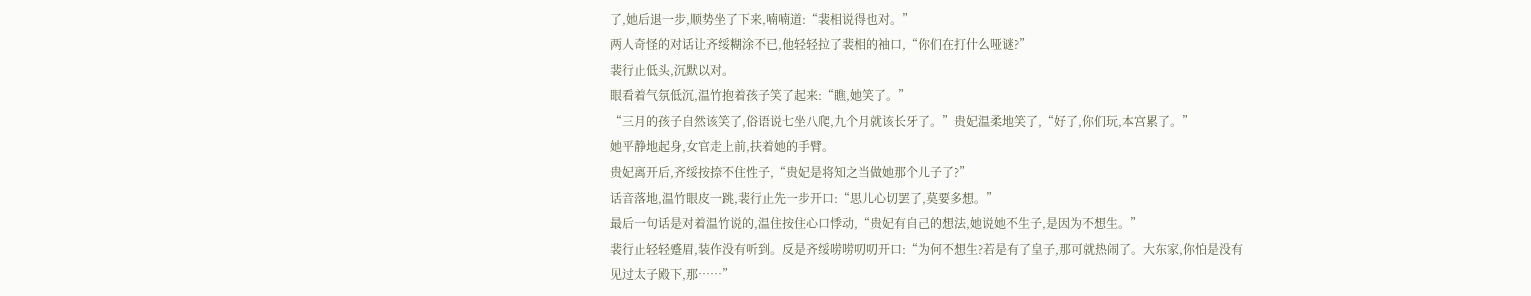了,她后退一步,顺势坐了下来,喃喃道:“裴相说得也对。”
两人奇怪的对话让齐绥糊涂不已,他轻轻拉了裴相的袖口,“你们在打什么哑谜?”
裴行止低头,沉默以对。
眼看着气氛低沉,温竹抱着孩子笑了起来:“瞧,她笑了。”
“三月的孩子自然该笑了,俗语说七坐八爬,九个月就该长牙了。”贵妃温柔地笑了,“好了,你们玩,本宫累了。”
她平静地起身,女官走上前,扶着她的手臂。
贵妃离开后,齐绥按捺不住性子,“贵妃是将知之当做她那个儿子了?”
话音落地,温竹眼皮一跳,裴行止先一步开口:“思儿心切罢了,莫要多想。”
最后一句话是对着温竹说的,温住按住心口悸动,“贵妃有自己的想法,她说她不生子,是因为不想生。”
裴行止轻轻蹙眉,装作没有听到。反是齐绥唠唠叨叨开口:“为何不想生?若是有了皇子,那可就热闹了。大东家,你怕是没有见过太子殿下,那……”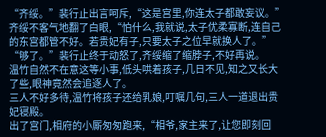“齐绥。”裴行止出言呵斥,“这是宫里,你连太子都敢妄议。”
齐绥不客气地翻了白眼,“怕什么,我就说,太子优柔寡断,连自己的东宫都管不好。若贵妃有子,只要太子之位早就换人了。”
“够了。”裴行止终于动怒了,齐绥缩了缩脖子,不好再说。
温竹自然不在意这等小事,低头哄着孩子,几日不见,知之又长大了些,眼神竟然会追逐人了。
三人不好多待,温竹将孩子还给乳娘,叮嘱几句,三人一道退出贵妃寝殿。
出了宫门,相府的小厮匆匆跑来,“相爷,家主来了,让您即刻回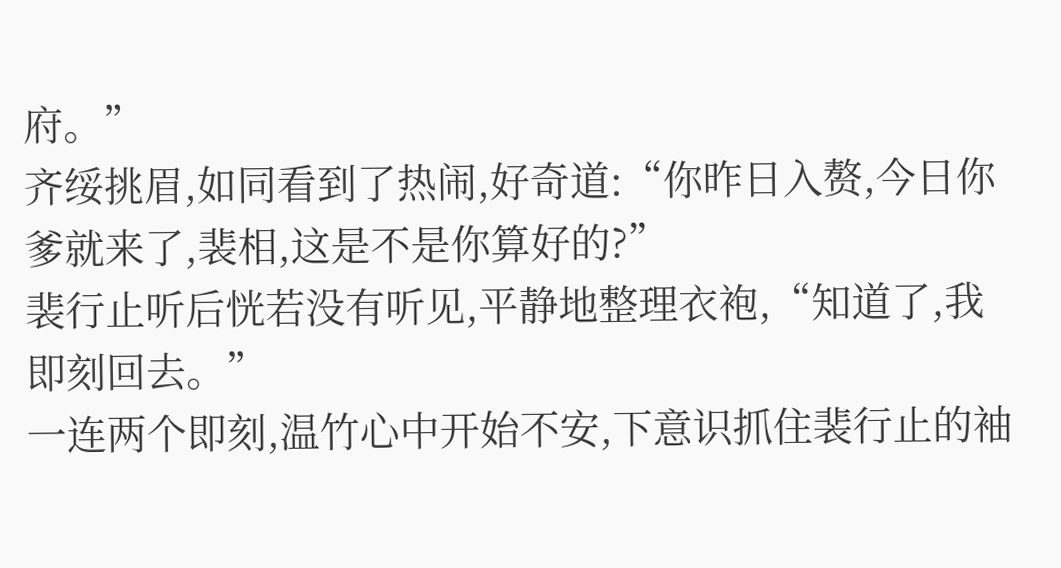府。”
齐绥挑眉,如同看到了热闹,好奇道:“你昨日入赘,今日你爹就来了,裴相,这是不是你算好的?”
裴行止听后恍若没有听见,平静地整理衣袍,“知道了,我即刻回去。”
一连两个即刻,温竹心中开始不安,下意识抓住裴行止的袖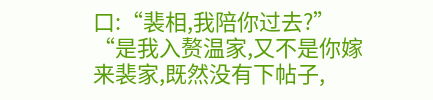口:“裴相,我陪你过去?”
“是我入赘温家,又不是你嫁来裴家,既然没有下帖子,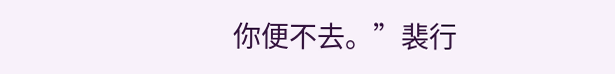你便不去。”裴行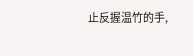止反握温竹的手,